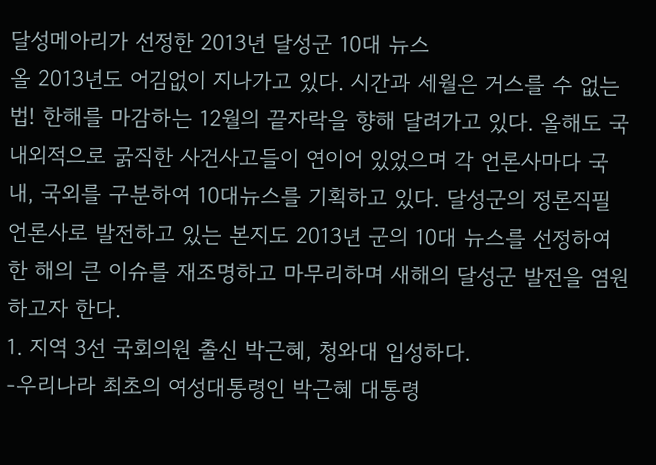달성메아리가 선정한 2013년 달성군 10대 뉴스
올 2013년도 어김없이 지나가고 있다. 시간과 세월은 거스를 수 없는 법! 한해를 마감하는 12월의 끝자락을 향해 달려가고 있다. 올해도 국내외적으로 굵직한 사건사고들이 연이어 있었으며 각 언론사마다 국내, 국외를 구분하여 10대뉴스를 기획하고 있다. 달성군의 정론직필 언론사로 발전하고 있는 본지도 2013년 군의 10대 뉴스를 선정하여 한 해의 큰 이슈를 재조명하고 마무리하며 새해의 달성군 발전을 염원하고자 한다.
1. 지역 3선 국회의원 출신 박근혜, 청와대 입성하다.
-우리나라 최초의 여성대통령인 박근혜 대통령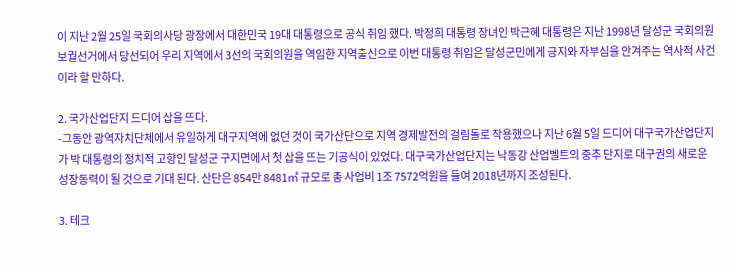이 지난 2월 25일 국회의사당 광장에서 대한민국 19대 대통령으로 공식 취임 했다. 박정희 대통령 장녀인 박근혜 대통령은 지난 1998년 달성군 국회의원 보궐선거에서 당선되어 우리 지역에서 3선의 국회의원을 역임한 지역출신으로 이번 대통령 취임은 달성군민에게 긍지와 자부심을 안겨주는 역사적 사건이라 할 만하다.

2. 국가산업단지 드디어 삽을 뜨다.
-그동안 광역자치단체에서 유일하게 대구지역에 없던 것이 국가산단으로 지역 경제발전의 걸림돌로 작용했으나 지난 6월 5일 드디어 대구국가산업단지가 박 대통령의 정치적 고향인 달성군 구지면에서 첫 삽을 뜨는 기공식이 있었다. 대구국가산업단지는 낙동강 산업벨트의 중추 단지로 대구권의 새로운 성장동력이 될 것으로 기대 된다. 산단은 854만 8481㎡ 규모로 총 사업비 1조 7572억원을 들여 2018년까지 조성된다.

3. 테크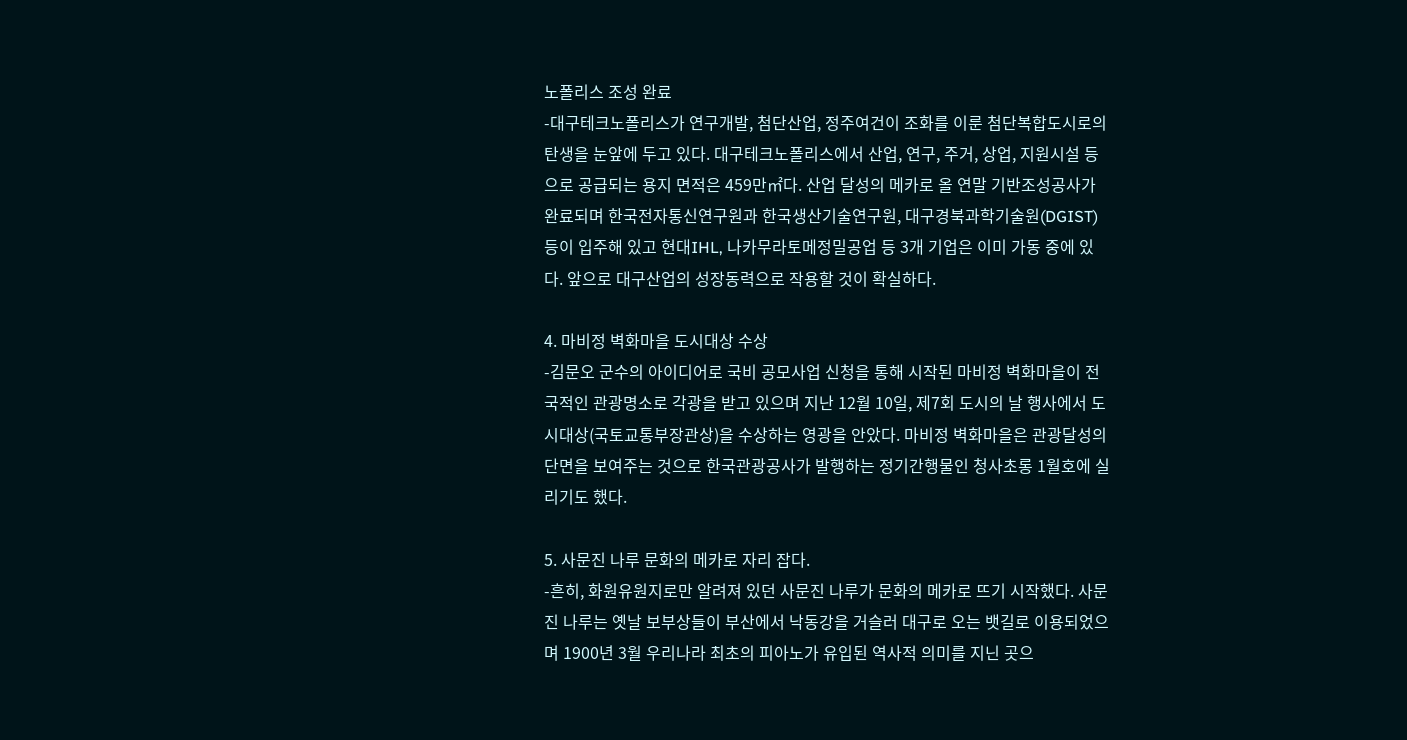노폴리스 조성 완료
-대구테크노폴리스가 연구개발, 첨단산업, 정주여건이 조화를 이룬 첨단복합도시로의 탄생을 눈앞에 두고 있다. 대구테크노폴리스에서 산업, 연구, 주거, 상업, 지원시설 등으로 공급되는 용지 면적은 459만㎡다. 산업 달성의 메카로 올 연말 기반조성공사가 완료되며 한국전자통신연구원과 한국생산기술연구원, 대구경북과학기술원(DGIST) 등이 입주해 있고 현대IHL, 나카무라토메정밀공업 등 3개 기업은 이미 가동 중에 있다. 앞으로 대구산업의 성장동력으로 작용할 것이 확실하다.

4. 마비정 벽화마을 도시대상 수상
-김문오 군수의 아이디어로 국비 공모사업 신청을 통해 시작된 마비정 벽화마을이 전국적인 관광명소로 각광을 받고 있으며 지난 12월 10일, 제7회 도시의 날 행사에서 도시대상(국토교통부장관상)을 수상하는 영광을 안았다. 마비정 벽화마을은 관광달성의 단면을 보여주는 것으로 한국관광공사가 발행하는 정기간행물인 청사초롱 1월호에 실리기도 했다.

5. 사문진 나루 문화의 메카로 자리 잡다.
-흔히, 화원유원지로만 알려져 있던 사문진 나루가 문화의 메카로 뜨기 시작했다. 사문진 나루는 옛날 보부상들이 부산에서 낙동강을 거슬러 대구로 오는 뱃길로 이용되었으며 1900년 3월 우리나라 최초의 피아노가 유입된 역사적 의미를 지닌 곳으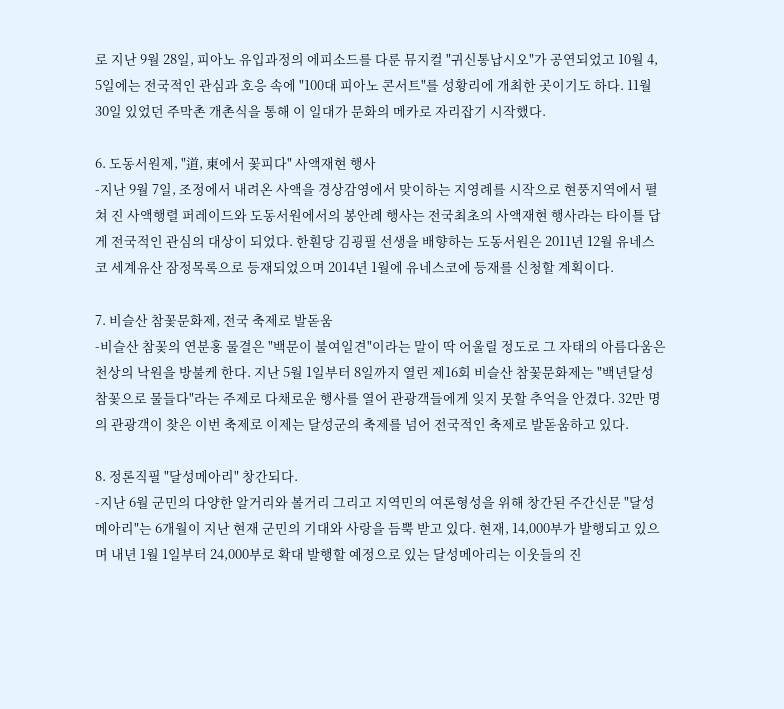로 지난 9월 28일, 피아노 유입과정의 에피소드를 다룬 뮤지컬 "귀신통납시오"가 공연되었고 10월 4, 5일에는 전국적인 관심과 호응 속에 "100대 피아노 콘서트"를 성황리에 개최한 곳이기도 하다. 11월 30일 있었던 주막촌 개촌식을 통해 이 일대가 문화의 메카로 자리잡기 시작했다.

6. 도동서원제, "道, 東에서 꽃피다" 사액재현 행사
-지난 9월 7일, 조정에서 내려온 사액을 경상감영에서 맞이하는 지영례를 시작으로 현풍지역에서 펼쳐 진 사액행렬 퍼레이드와 도동서원에서의 봉안례 행사는 전국최초의 사액재현 행사라는 타이틀 답게 전국적인 관심의 대상이 되었다. 한훤당 김굉필 선생을 배향하는 도동서원은 2011년 12월 유네스코 세계유산 잠정목록으로 등재되었으며 2014년 1월에 유네스코에 등재를 신청할 계획이다.

7. 비슬산 참꽃문화제, 전국 축제로 발돋움
-비슬산 참꽃의 연분홍 물결은 "백문이 불여일견"이라는 말이 딱 어울릴 정도로 그 자태의 아름다움은 천상의 낙원을 방불케 한다. 지난 5월 1일부터 8일까지 열린 제16회 비슬산 참꽃문화제는 "백년달성 참꽃으로 물들다"라는 주제로 다채로운 행사를 열어 관광객들에게 잊지 못할 추억을 안겼다. 32만 명의 관광객이 찾은 이번 축제로 이제는 달성군의 축제를 넘어 전국적인 축제로 발돋움하고 있다.

8. 정론직필 "달성메아리" 창간되다.
-지난 6월 군민의 다양한 알거리와 볼거리 그리고 지역민의 여론형성을 위해 창간된 주간신문 "달성메아리"는 6개월이 지난 현재 군민의 기대와 사랑을 듬뿍 받고 있다. 현재, 14,000부가 발행되고 있으며 내년 1월 1일부터 24,000부로 확대 발행할 예정으로 있는 달성메아리는 이웃들의 진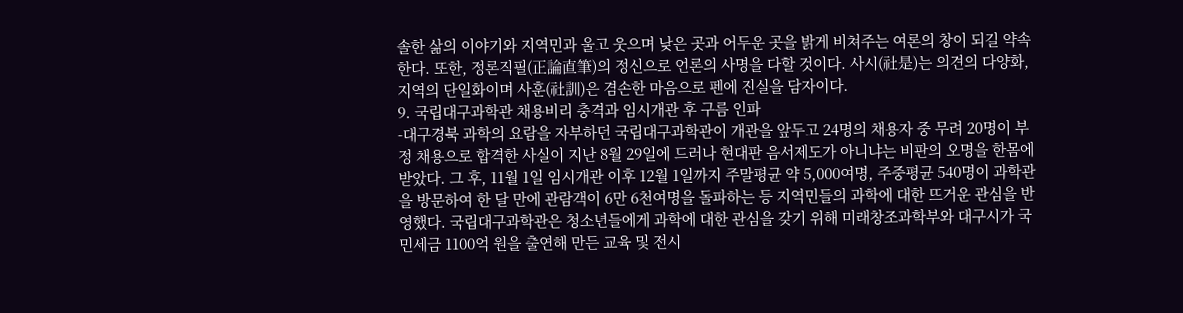솔한 삶의 이야기와 지역민과 울고 웃으며 낮은 곳과 어두운 곳을 밝게 비쳐주는 여론의 창이 되길 약속한다. 또한, 정론직필(正論直筆)의 정신으로 언론의 사명을 다할 것이다. 사시(社是)는 의견의 다양화, 지역의 단일화이며 사훈(社訓)은 겸손한 마음으로 펜에 진실을 담자이다.
9. 국립대구과학관 채용비리 충격과 임시개관 후 구름 인파
-대구경북 과학의 요람을 자부하던 국립대구과학관이 개관을 앞두고 24명의 채용자 중 무려 20명이 부정 채용으로 합격한 사실이 지난 8월 29일에 드러나 현대판 음서제도가 아니냐는 비판의 오명을 한몸에 받았다. 그 후, 11월 1일 임시개관 이후 12월 1일까지 주말평균 약 5,000여명, 주중평균 540명이 과학관을 방문하여 한 달 만에 관람객이 6만 6천여명을 돌파하는 등 지역민들의 과학에 대한 뜨거운 관심을 반영했다. 국립대구과학관은 청소년들에게 과학에 대한 관심을 갖기 위해 미래창조과학부와 대구시가 국민세금 1100억 원을 출연해 만든 교육 및 전시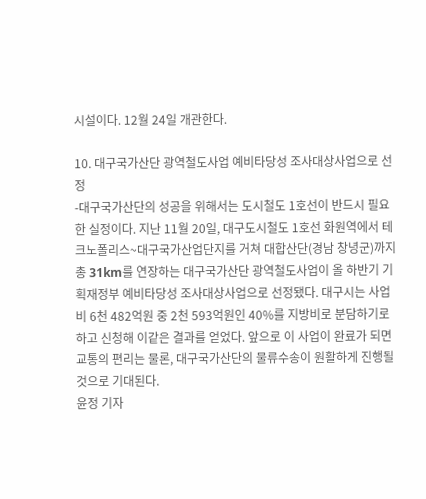시설이다. 12월 24일 개관한다.

10. 대구국가산단 광역철도사업 예비타당성 조사대상사업으로 선정
-대구국가산단의 성공을 위해서는 도시철도 1호선이 반드시 필요한 실정이다. 지난 11월 20일, 대구도시철도 1호선 화원역에서 테크노폴리스~대구국가산업단지를 거쳐 대합산단(경남 창녕군)까지 총 31km를 연장하는 대구국가산단 광역철도사업이 올 하반기 기획재정부 예비타당성 조사대상사업으로 선정됐다. 대구시는 사업비 6천 482억원 중 2천 593억원인 40%를 지방비로 분담하기로 하고 신청해 이같은 결과를 얻었다. 앞으로 이 사업이 완료가 되면 교통의 편리는 물론, 대구국가산단의 물류수송이 원활하게 진행될 것으로 기대된다.
윤정 기자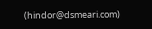(hindor@dsmeari.com)